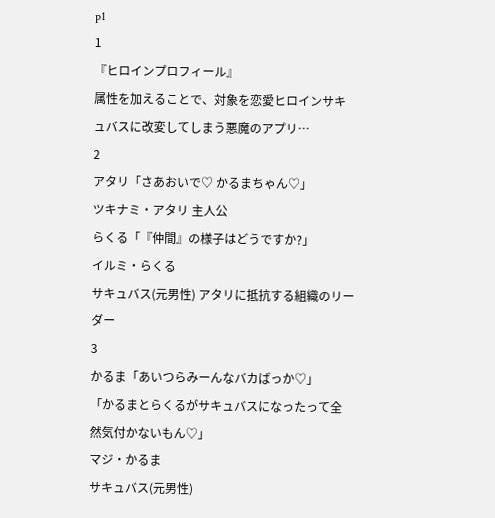p1
1
『ヒロインプロフィール』
属性を加えることで、対象を恋愛ヒロインサキュバスに改変してしまう悪魔のアプリ…
2
アタリ「さあおいで♡ かるまちゃん♡」
ツキナミ・アタリ 主人公
らくる「『仲間』の様子はどうですか?」
イルミ・らくる
サキュバス(元男性) アタリに抵抗する組織のリーダー
3
かるま「あいつらみーんなバカばっか♡」
「かるまとらくるがサキュバスになったって全然気付かないもん♡」
マジ・かるま
サキュバス(元男性)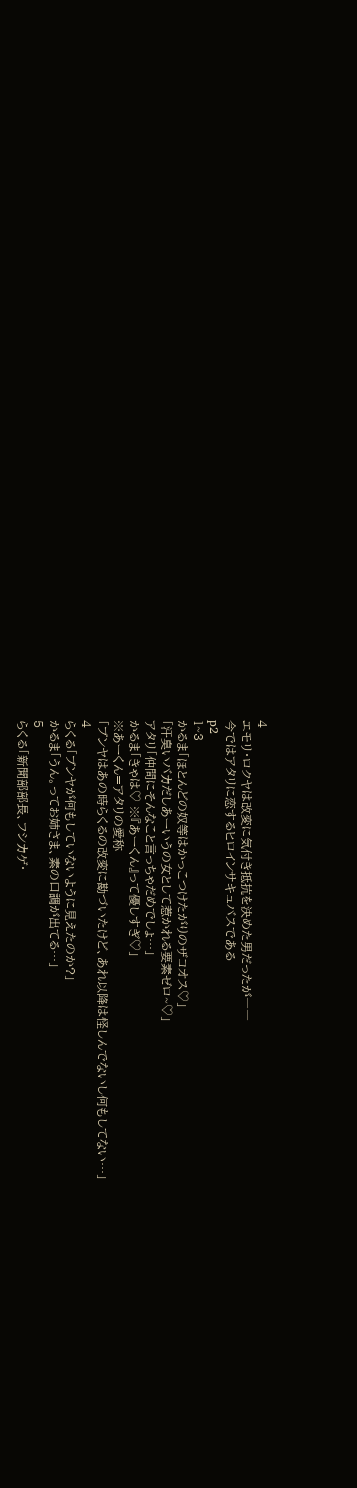4
エモリ・ロクヤは改変に気付き抵抗を決めた男だったが――
今ではアタリに恋するヒロインサキュバスである
p2
1~3
かるま「ほとんどの奴等はかっこつけたがりのザコオス♡」
「汗臭いバカだしあーいうの女として惹かれる要素ゼロ~♡」
アタリ「仲間にそんなこと言っちゃだめでしょ…」
かるま「きゃは♡ ※『あーくん』って優しすぎ♡」
※あーくん=アタリの愛称
「ブンヤはあの時らくるの改変に勘づいたけど、あれ以降は怪しんでないし何もしてない…」
4
らくる「ブンヤが何もしていないように見えたのか?」
かるま「うん。ってお姉さま、素の口調が出てる…」
5
らくる「新聞部部長、フシカゲ・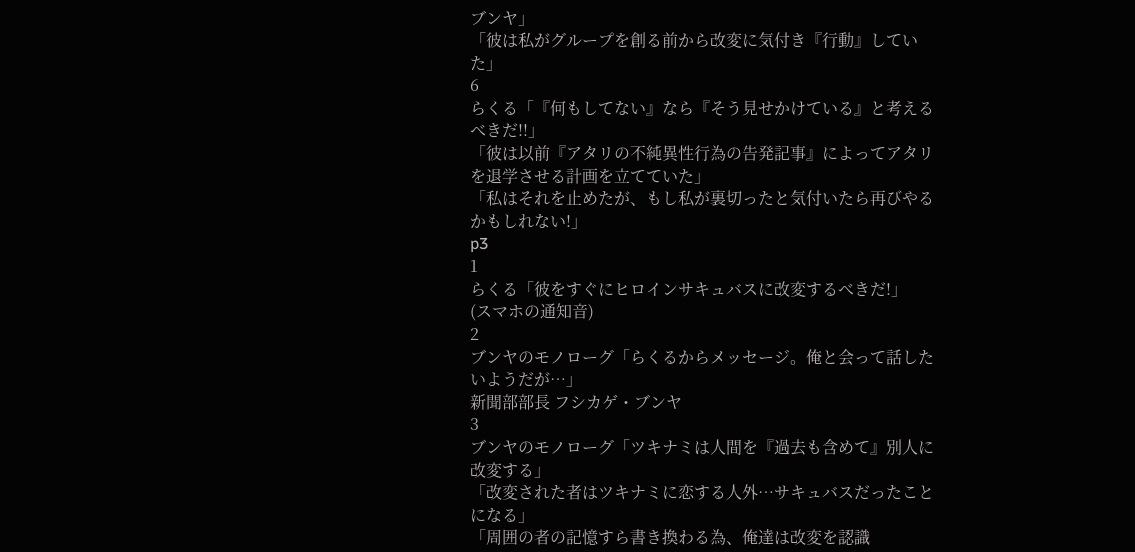ブンヤ」
「彼は私がグループを創る前から改変に気付き『行動』していた」
6
らくる「『何もしてない』なら『そう見せかけている』と考えるべきだ!!」
「彼は以前『アタリの不純異性行為の告発記事』によってアタリを退学させる計画を立てていた」
「私はそれを止めたが、もし私が裏切ったと気付いたら再びやるかもしれない!」
p3
1
らくる「彼をすぐにヒロインサキュバスに改変するべきだ!」
(スマホの通知音)
2
ブンヤのモノローグ「らくるからメッセージ。俺と会って話したいようだが…」
新聞部部長 フシカゲ・ブンヤ
3
ブンヤのモノローグ「ツキナミは人間を『過去も含めて』別人に改変する」
「改変された者はツキナミに恋する人外…サキュバスだったことになる」
「周囲の者の記憶すら書き換わる為、俺達は改変を認識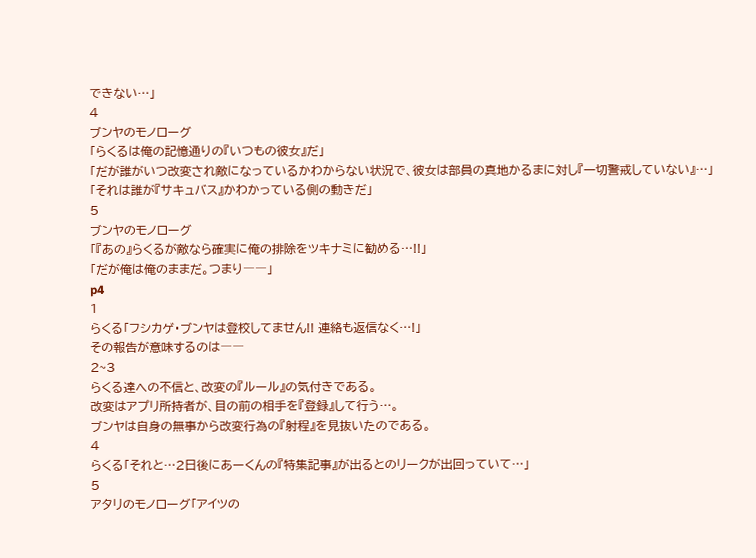できない…」
4
ブンヤのモノローグ
「らくるは俺の記憶通りの『いつもの彼女』だ」
「だが誰がいつ改変され敵になっているかわからない状況で、彼女は部員の真地かるまに対し『一切警戒していない』…」
「それは誰が『サキュバス』かわかっている側の動きだ」
5
ブンヤのモノローグ
「『あの』らくるが敵なら確実に俺の排除をツキナミに勧める…!!」
「だが俺は俺のままだ。つまり――」
p4
1
らくる「フシカゲ・ブンヤは登校してません!! 連絡も返信なく…!」
その報告が意味するのは――
2~3
らくる達への不信と、改変の『ルール』の気付きである。
改変はアプリ所持者が、目の前の相手を『登録』して行う…。
ブンヤは自身の無事から改変行為の『射程』を見抜いたのである。
4
らくる「それと…2日後にあーくんの『特集記事』が出るとのリークが出回っていて…」
5
アタリのモノローグ「アイツの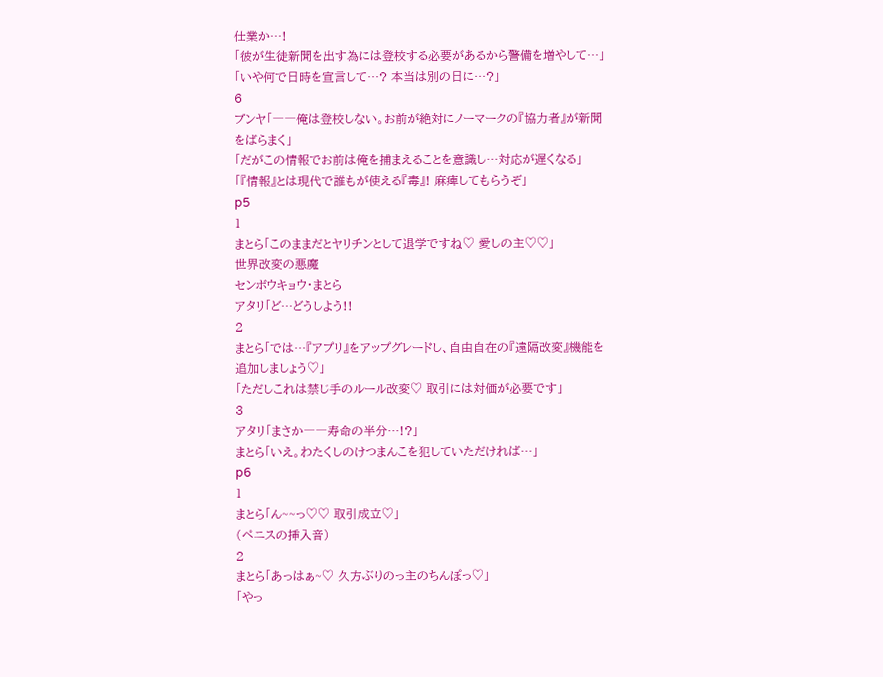仕業か…!
「彼が生徒新聞を出す為には登校する必要があるから警備を増やして…」
「いや何で日時を宣言して…? 本当は別の日に…?」
6
ブンヤ「――俺は登校しない。お前が絶対にノーマークの『協力者』が新聞をばらまく」
「だがこの情報でお前は俺を捕まえることを意識し…対応が遅くなる」
「『情報』とは現代で誰もが使える『毒』! 麻痺してもらうぞ」
p5
1
まとら「このままだとヤリチンとして退学ですね♡ 愛しの主♡♡」
世界改変の悪魔
センボウキョウ・まとら
アタリ「ど…どうしよう!!
2
まとら「では…『アプリ』をアップグレードし、自由自在の『遠隔改変』機能を追加しましょう♡」
「ただしこれは禁じ手のルール改変♡ 取引には対価が必要です」
3
アタリ「まさか――寿命の半分…!?」
まとら「いえ。わたくしのけつまんこを犯していただければ…」
p6
1
まとら「ん~~っ♡♡ 取引成立♡」
(ペニスの挿入音)
2
まとら「あっはぁ~♡ 久方ぶりのっ主のちんぽっ♡」
「やっ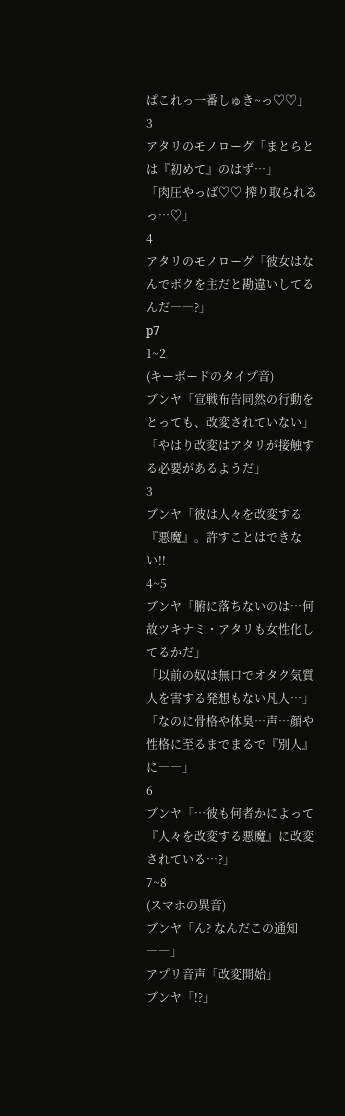ぱこれっ一番しゅき~っ♡♡」
3
アタリのモノローグ「まとらとは『初めて』のはず…」
「肉圧やっば♡♡ 搾り取られるっ…♡」
4
アタリのモノローグ「彼女はなんでボクを主だと勘違いしてるんだ――?」
p7
1~2
(キーボードのタイプ音)
ブンヤ「宣戦布告同然の行動をとっても、改変されていない」
「やはり改変はアタリが接触する必要があるようだ」
3
ブンヤ「彼は人々を改変する『悪魔』。許すことはできない!!
4~5
ブンヤ「腑に落ちないのは…何故ツキナミ・アタリも女性化してるかだ」
「以前の奴は無口でオタク気質人を害する発想もない凡人…」
「なのに骨格や体臭…声…顔や性格に至るまでまるで『別人』に――」
6
ブンヤ「…彼も何者かによって『人々を改変する悪魔』に改変されている…?」
7~8
(スマホの異音)
ブンヤ「ん? なんだこの通知――」
アプリ音声「改変開始」
ブンヤ「!?」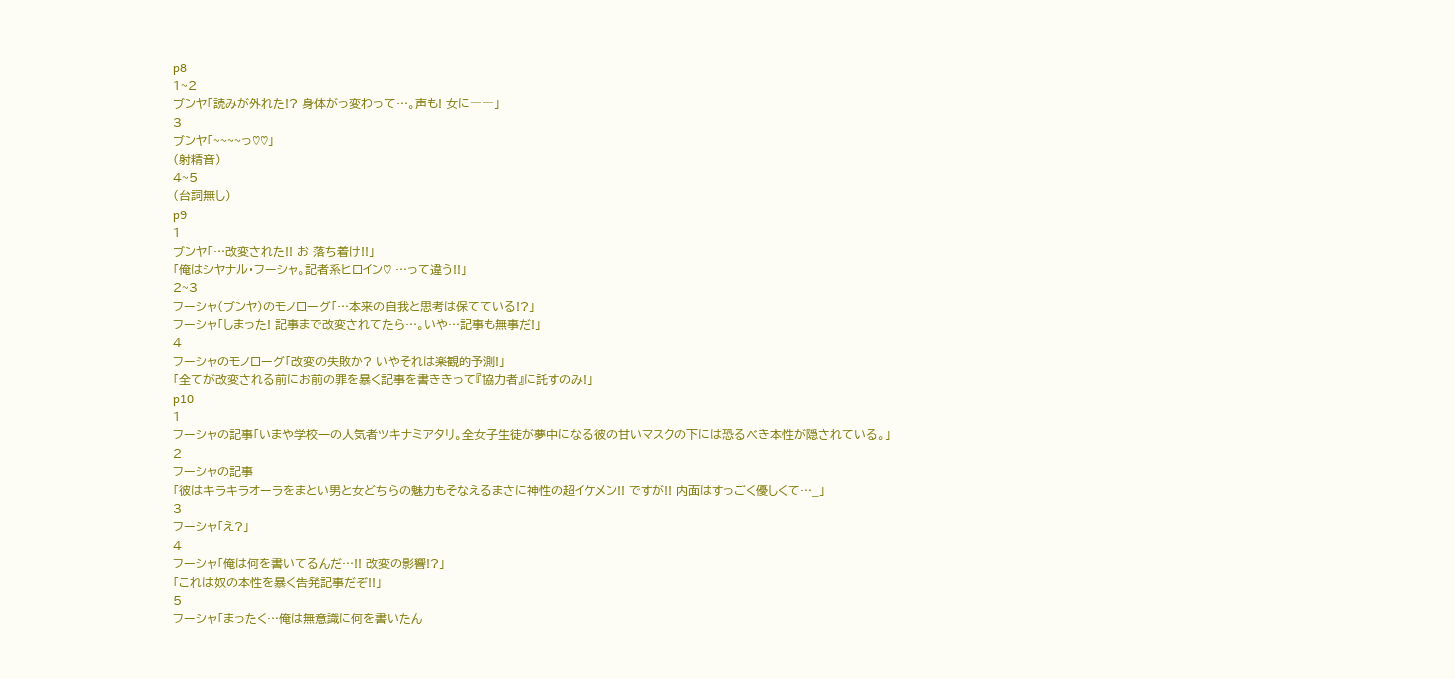p8
1~2
ブンヤ「読みが外れた!? 身体がっ変わって…。声も! 女に――」
3
ブンヤ「~~~~っ♡♡」
(射精音)
4~5
(台詞無し)
p9
1
ブンヤ「…改変された!! お 落ち着け!!」
「俺はシヤナル・フーシャ。記者系ヒロイン♡ …って違う!!」
2~3
フーシャ(ブンヤ)のモノローグ「…本来の自我と思考は保てている!?」
フーシャ「しまった! 記事まで改変されてたら…。いや…記事も無事だ!」
4
フーシャのモノローグ「改変の失敗か? いやそれは楽観的予測!」
「全てが改変される前にお前の罪を暴く記事を書ききって『協力者』に託すのみ!」
p10
1
フーシャの記事「いまや学校一の人気者ツキナミアタリ。全女子生徒が夢中になる彼の甘いマスクの下には恐るべき本性が隠されている。」
2
フーシャの記事
「彼はキラキラオーラをまとい男と女どちらの魅力もそなえるまさに神性の超イケメン!! ですが!! 内面はすっごく優しくて…_」
3
フーシャ「え?」
4
フーシャ「俺は何を書いてるんだ…!! 改変の影響!?」
「これは奴の本性を暴く告発記事だぞ!!」
5
フーシャ「まったく…俺は無意識に何を書いたん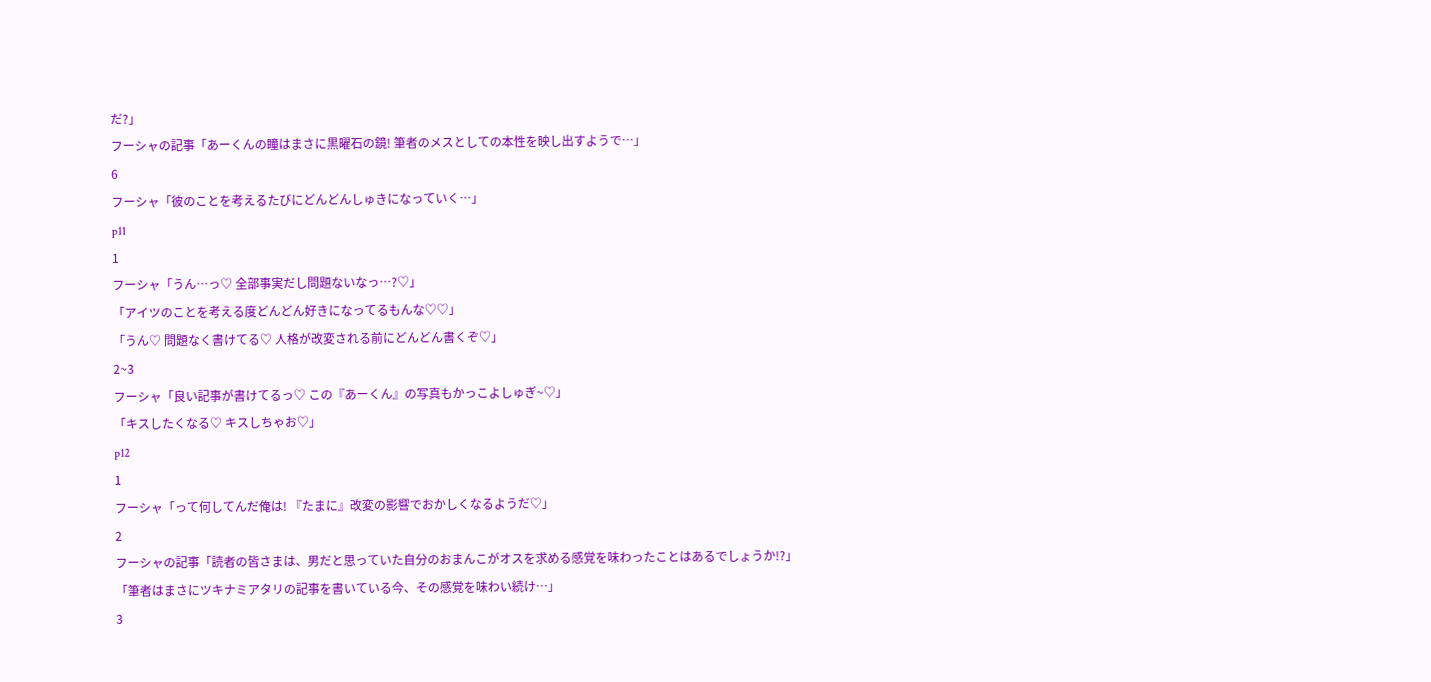だ?」
フーシャの記事「あーくんの瞳はまさに黒曜石の鏡! 筆者のメスとしての本性を映し出すようで…」
6
フーシャ「彼のことを考えるたびにどんどんしゅきになっていく…」
p11
1
フーシャ「うん…っ♡ 全部事実だし問題ないなっ…?♡」
「アイツのことを考える度どんどん好きになってるもんな♡♡」
「うん♡ 問題なく書けてる♡ 人格が改変される前にどんどん書くぞ♡」
2~3
フーシャ「良い記事が書けてるっ♡ この『あーくん』の写真もかっこよしゅぎ~♡」
「キスしたくなる♡ キスしちゃお♡」
p12
1
フーシャ「って何してんだ俺は! 『たまに』改変の影響でおかしくなるようだ♡」
2
フーシャの記事「読者の皆さまは、男だと思っていた自分のおまんこがオスを求める感覚を味わったことはあるでしょうか!?」
「筆者はまさにツキナミアタリの記事を書いている今、その感覚を味わい続け…」
3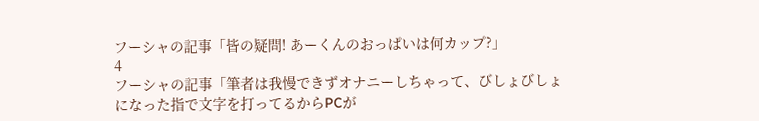フーシャの記事「皆の疑問! あーくんのおっぱいは何カップ?」
4
フーシャの記事「筆者は我慢できずオナニーしちゃって、びしょびしょになった指で文字を打ってるからPCが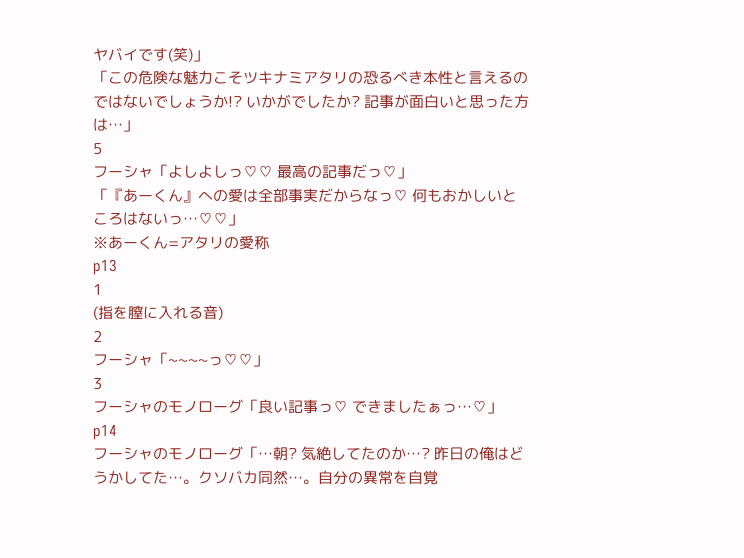ヤバイです(笑)」
「この危険な魅力こそツキナミアタリの恐るべき本性と言えるのではないでしょうか!? いかがでしたか? 記事が面白いと思った方は…」
5
フーシャ「よしよしっ♡♡ 最高の記事だっ♡」
「『あーくん』への愛は全部事実だからなっ♡ 何もおかしいところはないっ…♡♡」
※あーくん=アタリの愛称
p13
1
(指を膣に入れる音)
2
フーシャ「~~~~っ♡♡」
3
フーシャのモノローグ「良い記事っ♡ できましたぁっ…♡」
p14
フーシャのモノローグ「…朝? 気絶してたのか…? 昨日の俺はどうかしてた…。クソバカ同然…。自分の異常を自覚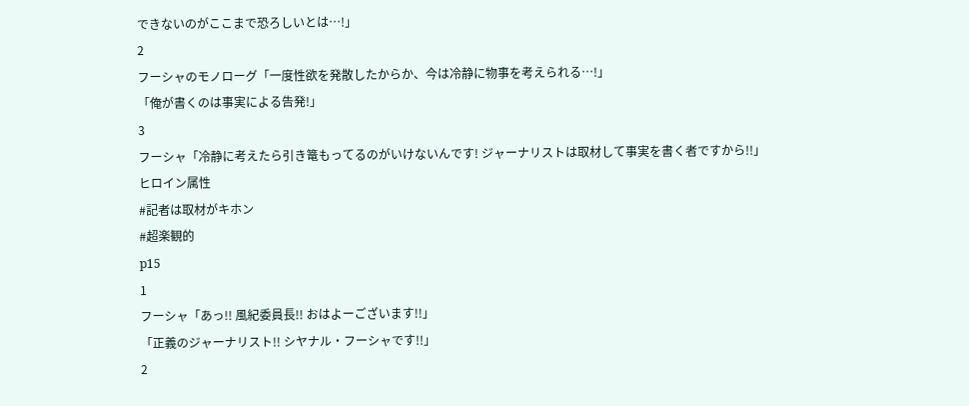できないのがここまで恐ろしいとは…!」
2
フーシャのモノローグ「一度性欲を発散したからか、今は冷静に物事を考えられる…!」
「俺が書くのは事実による告発!」
3
フーシャ「冷静に考えたら引き篭もってるのがいけないんです! ジャーナリストは取材して事実を書く者ですから!!」
ヒロイン属性
#記者は取材がキホン
#超楽観的
p15
1
フーシャ「あっ!! 風紀委員長!! おはよーございます!!」
「正義のジャーナリスト!! シヤナル・フーシャです!!」
2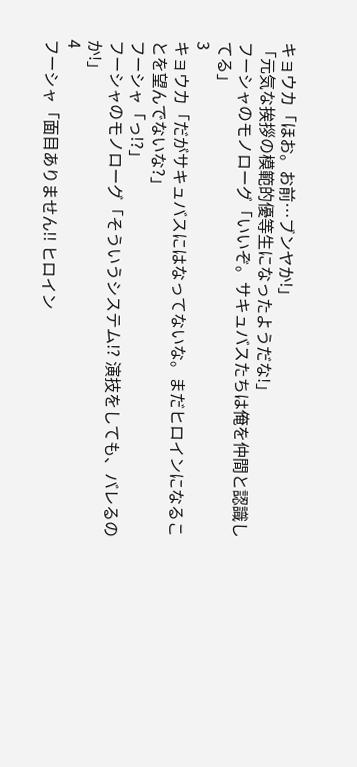キョウカ「ほお。お前…ブンヤか!」
「元気な挨拶の模範的優等生になったようだな!」
フーシャのモノローグ「いいぞ。サキュバスたちは俺を仲間と認識してる」
3
キョウカ「だがサキュバスにはなってないな。まだヒロインになることを望んでないな?」
フーシャ「っ!?」
フーシャのモノローグ「そういうシステム!? 演技をしても、バレるのか!」
4
フーシャ「面目ありません!! ヒロイン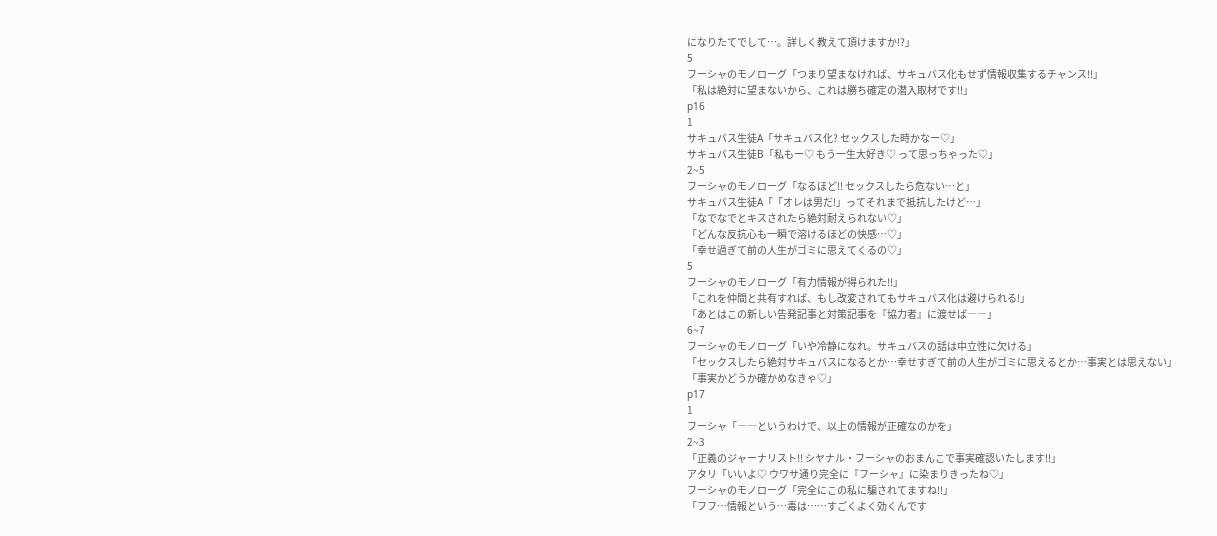になりたてでして…。詳しく教えて頂けますか!?」
5
フーシャのモノローグ「つまり望まなければ、サキュバス化もせず情報収集するチャンス!!」
「私は絶対に望まないから、これは勝ち確定の潜入取材です!!」
p16
1
サキュバス生徒A「サキュバス化? セックスした時かなー♡」
サキュバス生徒B「私もー♡ もう一生大好き♡ って思っちゃった♡」
2~5
フーシャのモノローグ「なるほど!! セックスしたら危ない…と」
サキュバス生徒A「「オレは男だ!」ってそれまで抵抗したけど…」
「なでなでとキスされたら絶対耐えられない♡」
「どんな反抗心も一瞬で溶けるほどの快感…♡」
「幸せ過ぎて前の人生がゴミに思えてくるの♡」
5
フーシャのモノローグ「有力情報が得られた!!」
「これを仲間と共有すれば、もし改変されてもサキュバス化は避けられる!」
「あとはこの新しい告発記事と対策記事を『協力者』に渡せば――」
6~7
フーシャのモノローグ「いや冷静になれ。サキュバスの話は中立性に欠ける」
「セックスしたら絶対サキュバスになるとか…幸せすぎて前の人生がゴミに思えるとか…事実とは思えない」
「事実かどうか確かめなきゃ♡」
p17
1
フーシャ「――というわけで、以上の情報が正確なのかを」
2~3
「正義のジャーナリスト!! シヤナル・フーシャのおまんこで事実確認いたします!!」
アタリ「いいよ♡ ウワサ通り完全に『フーシャ』に染まりきったね♡」
フーシャのモノローグ「完全にこの私に騙されてますね!!」
「フフ…情報という…毒は……すごくよく効くんです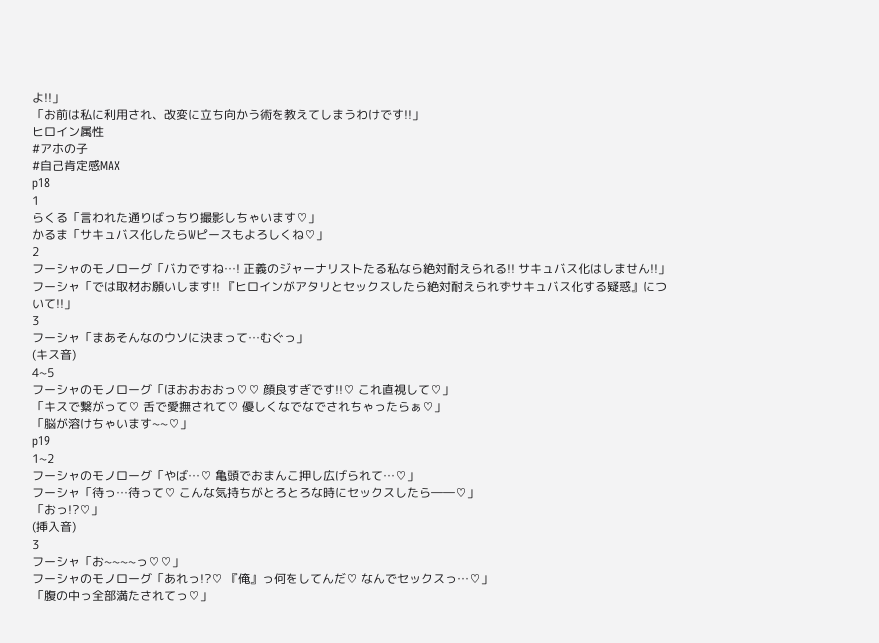よ!!」
「お前は私に利用され、改変に立ち向かう術を教えてしまうわけです!!」
ヒロイン属性
#アホの子
#自己肯定感MAX
p18
1
らくる「言われた通りばっちり撮影しちゃいます♡」
かるま「サキュバス化したらWピースもよろしくね♡」
2
フーシャのモノローグ「バカですね…! 正義のジャーナリストたる私なら絶対耐えられる!! サキュバス化はしません!!」
フーシャ「では取材お願いします!! 『ヒロインがアタリとセックスしたら絶対耐えられずサキュバス化する疑惑』について!!」
3
フーシャ「まあそんなのウソに決まって…むぐっ」
(キス音)
4~5
フーシャのモノローグ「ほおおおおっ♡♡ 顔良すぎです!!♡ これ直視して♡」
「キスで繋がって♡ 舌で愛撫されて♡ 優しくなでなでされちゃったらぁ♡」
「脳が溶けちゃいます~~♡」
p19
1~2
フーシャのモノローグ「やば…♡ 亀頭でおまんこ押し広げられて…♡」
フーシャ「待っ…待って♡ こんな気持ちがとろとろな時にセックスしたら――♡」
「おっ!?♡」
(挿入音)
3
フーシャ「お~~~~っ♡♡」
フーシャのモノローグ「あれっ!?♡ 『俺』っ何をしてんだ♡ なんでセックスっ…♡」
「腹の中っ全部満たされてっ♡」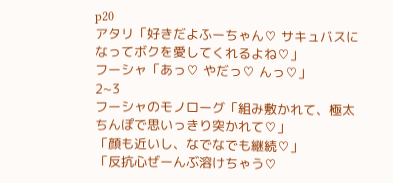p20
アタリ「好きだよふーちゃん♡ サキュバスになってボクを愛してくれるよね♡」
フーシャ「あっ♡ やだっ♡ んっ♡」
2~3
フーシャのモノローグ「組み敷かれて、極太ちんぽで思いっきり突かれて♡」
「顔も近いし、なでなでも継続♡」
「反抗心ぜーんぶ溶けちゃう♡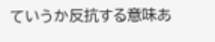ていうか反抗する意味あ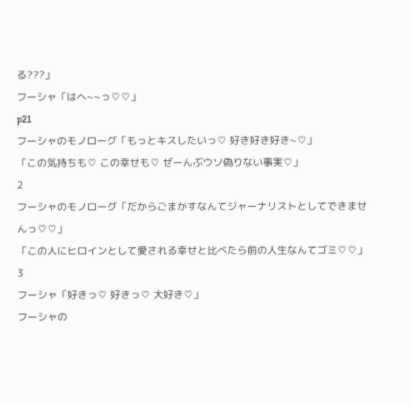る???」
フーシャ「はへ~~っ♡♡」
p21
フーシャのモノローグ「もっとキスしたいっ♡ 好き好き好き~♡」
「この気持ちも♡ この幸せも♡ ぜーんぶウソ偽りない事実♡」
2
フーシャのモノローグ「だからごまかすなんてジャーナリストとしてできませんっ♡♡」
「この人にヒロインとして愛される幸せと比べたら前の人生なんてゴミ♡♡」
3
フーシャ「好きっ♡ 好きっ♡ 大好き♡」
フーシャの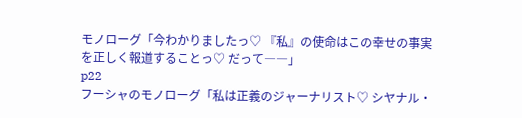モノローグ「今わかりましたっ♡ 『私』の使命はこの幸せの事実を正しく報道することっ♡ だって――」
p22
フーシャのモノローグ「私は正義のジャーナリスト♡ シヤナル・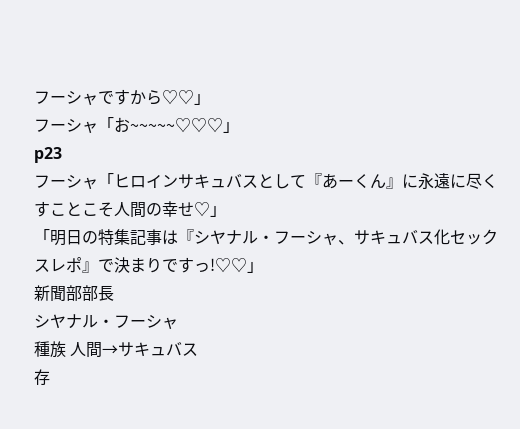フーシャですから♡♡」
フーシャ「お~~~~~♡♡♡」
p23
フーシャ「ヒロインサキュバスとして『あーくん』に永遠に尽くすことこそ人間の幸せ♡」
「明日の特集記事は『シヤナル・フーシャ、サキュバス化セックスレポ』で決まりですっ!♡♡」
新聞部部長
シヤナル・フーシャ
種族 人間→サキュバス
存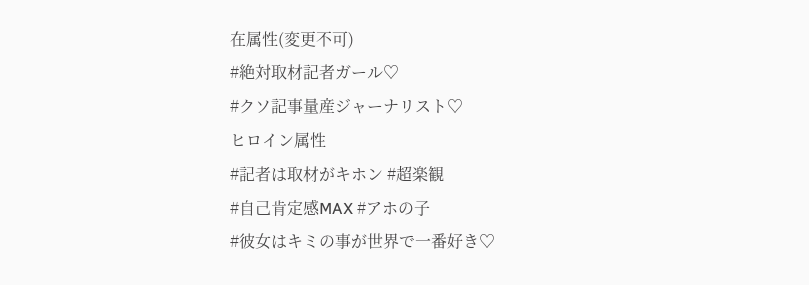在属性(変更不可)
#絶対取材記者ガール♡
#クソ記事量産ジャーナリスト♡
ヒロイン属性
#記者は取材がキホン #超楽観
#自己肯定感MAX #アホの子
#彼女はキミの事が世界で一番好き♡